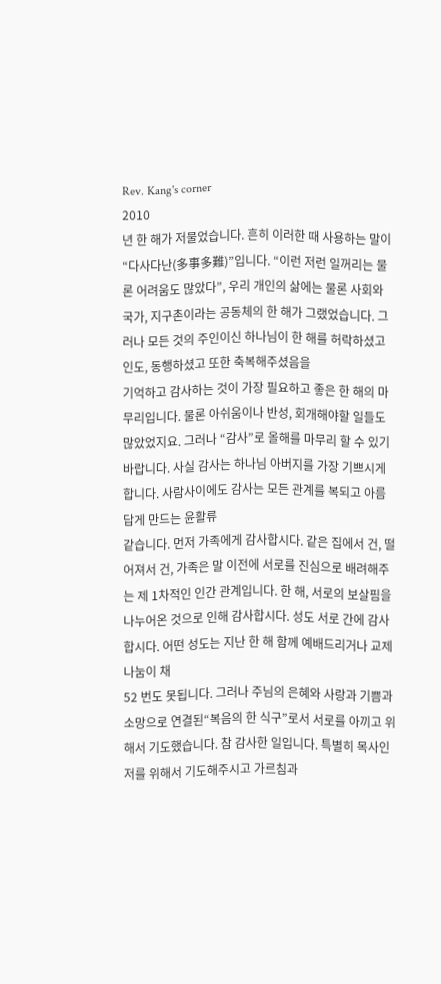Rev. Kang's corner
2010
년 한 해가 저물었습니다. 흔히 이러한 때 사용하는 말이 “다사다난(多事多難)”입니다. “이런 저런 일꺼리는 물론 어려움도 많았다”, 우리 개인의 삶에는 물론 사회와 국가, 지구촌이라는 공동체의 한 해가 그랬었습니다. 그러나 모든 것의 주인이신 하나님이 한 해를 허락하셨고 인도, 동행하셨고 또한 축복해주셨음을
기억하고 감사하는 것이 가장 필요하고 좋은 한 해의 마무리입니다. 물론 아쉬움이나 반성, 회개해야할 일들도 많았었지요. 그러나 “감사”로 올해를 마무리 할 수 있기 바랍니다. 사실 감사는 하나님 아버지를 가장 기쁘시게합니다. 사람사이에도 감사는 모든 관계를 복되고 아름답게 만드는 윤활류
같습니다. 먼저 가족에게 감사합시다. 같은 집에서 건, 떨어져서 건, 가족은 말 이전에 서로를 진심으로 배려해주는 제 1차적인 인간 관계입니다. 한 해, 서로의 보살핌을 나누어온 것으로 인해 감사합시다. 성도 서로 간에 감사합시다. 어떤 성도는 지난 한 해 함께 예배드리거나 교제 나눔이 채
52 번도 못됩니다. 그러나 주님의 은혜와 사랑과 기쁨과 소망으로 연결된“복음의 한 식구”로서 서로를 아끼고 위해서 기도했습니다. 참 감사한 일입니다. 특별히 목사인 저를 위해서 기도해주시고 가르침과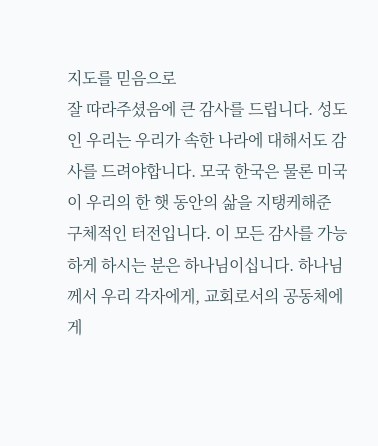지도를 믿음으로
잘 따라주셨음에 큰 감사를 드립니다. 성도인 우리는 우리가 속한 나라에 대해서도 감사를 드려야합니다. 모국 한국은 물론 미국이 우리의 한 햇 동안의 삶을 지탱케해준
구체적인 터전입니다. 이 모든 감사를 가능하게 하시는 분은 하나님이십니다. 하나님께서 우리 각자에게, 교회로서의 공동체에게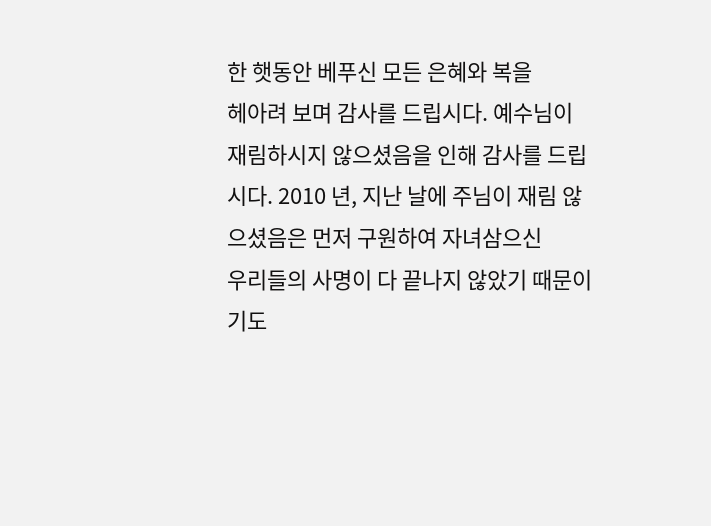한 햇동안 베푸신 모든 은혜와 복을
헤아려 보며 감사를 드립시다. 예수님이 재림하시지 않으셨음을 인해 감사를 드립시다. 2010 년, 지난 날에 주님이 재림 않으셨음은 먼저 구원하여 자녀삼으신
우리들의 사명이 다 끝나지 않았기 때문이기도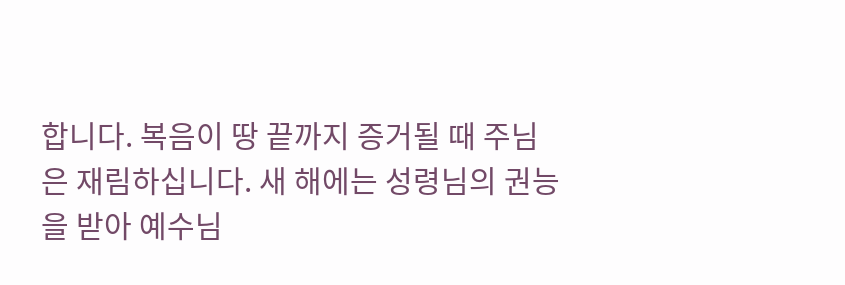합니다. 복음이 땅 끝까지 증거될 때 주님은 재림하십니다. 새 해에는 성령님의 권능을 받아 예수님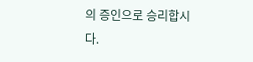의 증인으로 승리합시다.